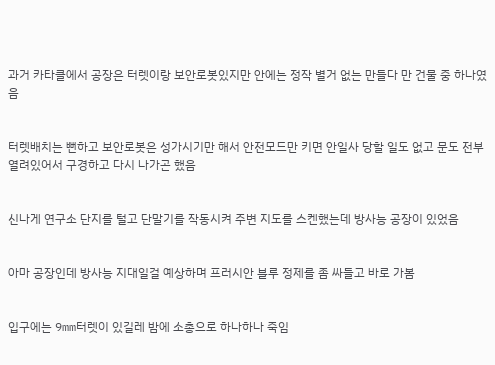과거 카타클에서 공장은 터렛이랑 보안로봇있지만 안에는 정작 별거 없는 만들다 만 건물 중 하나였음


터렛배치는 뻔하고 보안로봇은 성가시기만 해서 안전모드만 키면 안일사 당할 일도 없고 문도 전부 열려있어서 구경하고 다시 나가곤 했음


신나게 연구소 단지를 털고 단말기를 작동시켜 주변 지도를 스켄했는데 방사능 공장이 있었음


아마 공장인데 방사능 지대일걸 예상하며 프러시안 블루 정제를 좀 싸들고 바로 가봄


입구에는 9mm터렛이 있길레 밤에 소총으로 하나하나 죽임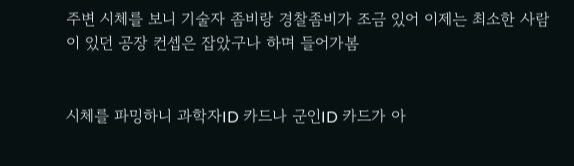주변 시체를 보니 기술자 좀비랑 경찰좀비가 조금 있어 이제는 최소한 사람이 있던 공장 컨셉은 잡았구나 하며 들어가봄


시체를 파밍하니 과학자ID 카드나 군인ID 카드가 아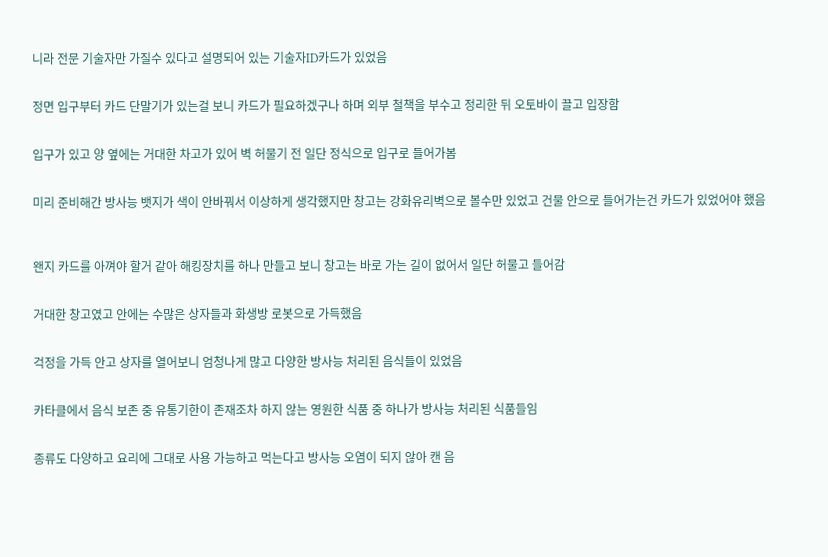니라 전문 기술자만 가질수 있다고 설명되어 있는 기술자ID카드가 있었음


정면 입구부터 카드 단말기가 있는걸 보니 카드가 필요하겠구나 하며 외부 철책을 부수고 정리한 뒤 오토바이 끌고 입장함


입구가 있고 양 옆에는 거대한 차고가 있어 벽 허물기 전 일단 정식으로 입구로 들어가봄


미리 준비해간 방사능 뱃지가 색이 안바꿔서 이상하게 생각했지만 창고는 강화유리벽으로 볼수만 있었고 건물 안으로 들어가는건 카드가 있었어야 했음



왠지 카드를 아껴야 할거 같아 해킹장치를 하나 만들고 보니 창고는 바로 가는 길이 없어서 일단 허물고 들어감


거대한 창고였고 안에는 수많은 상자들과 화생방 로봇으로 가득했음


걱정을 가득 안고 상자를 열어보니 엄청나게 많고 다양한 방사능 처리된 음식들이 있었음


카타클에서 음식 보존 중 유통기한이 존재조차 하지 않는 영원한 식품 중 하나가 방사능 처리된 식품들임


종류도 다양하고 요리에 그대로 사용 가능하고 먹는다고 방사능 오염이 되지 않아 캔 음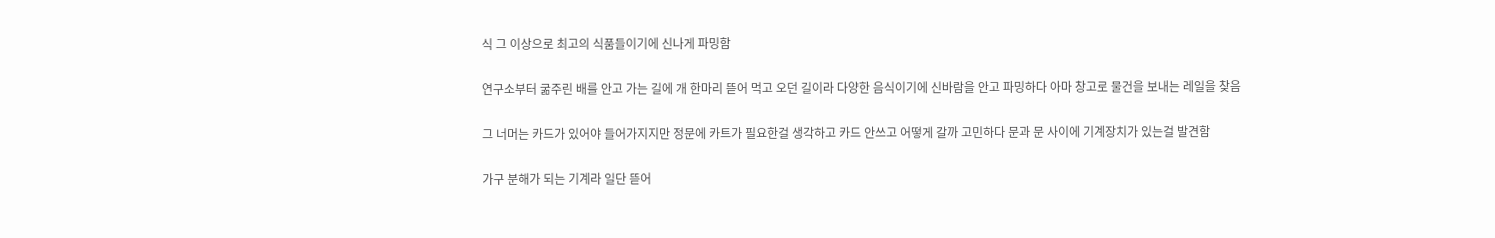식 그 이상으로 최고의 식품들이기에 신나게 파밍함


연구소부터 굶주린 배를 안고 가는 길에 개 한마리 뜯어 먹고 오던 길이라 다양한 음식이기에 신바람을 안고 파밍하다 아마 창고로 물건을 보내는 레일을 찾음


그 너머는 카드가 있어야 들어가지지만 정문에 카트가 필요한걸 생각하고 카드 안쓰고 어떻게 갈까 고민하다 문과 문 사이에 기계장치가 있는걸 발견함


가구 분해가 되는 기계라 일단 뜯어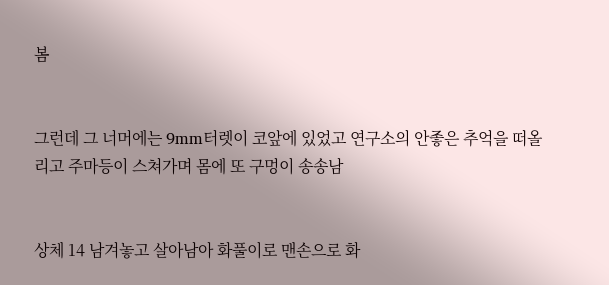봄


그런데 그 너머에는 9mm터렛이 코앞에 있었고 연구소의 안좋은 추억을 떠올리고 주마등이 스쳐가며 몸에 또 구멍이 송송남


상체 14 남겨놓고 살아남아 화풀이로 맨손으로 화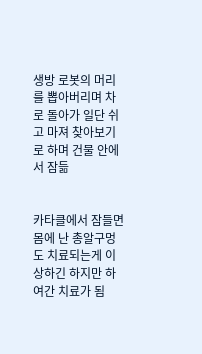생방 로봇의 머리를 뽑아버리며 차로 돌아가 일단 쉬고 마져 찾아보기로 하며 건물 안에서 잠듦


카타클에서 잠들면 몸에 난 총알구멍도 치료되는게 이상하긴 하지만 하여간 치료가 됨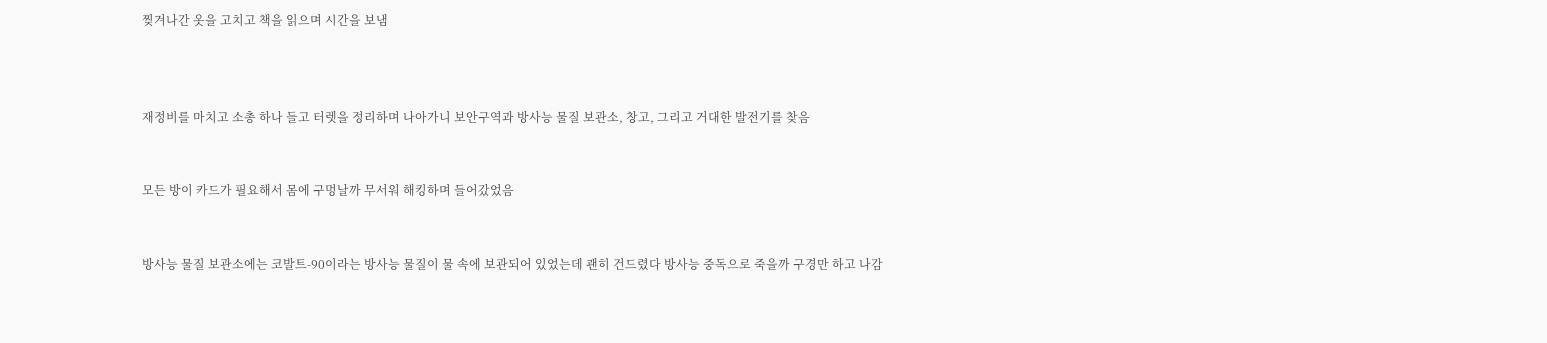찢겨나간 옷을 고치고 책을 읽으며 시간을 보냄



재정비를 마치고 소총 하나 들고 터렛을 정리하며 나아가니 보안구역과 방사능 물질 보관소, 창고, 그리고 거대한 발전기를 찾음


모든 방이 카드가 필요해서 몸에 구멍날까 무서워 해킹하며 들어갔었음


방사능 물질 보관소에는 코발트-90이라는 방사능 물질이 물 속에 보관되어 있었는데 괜히 건드렸다 방사능 중독으로 죽을까 구경만 하고 나감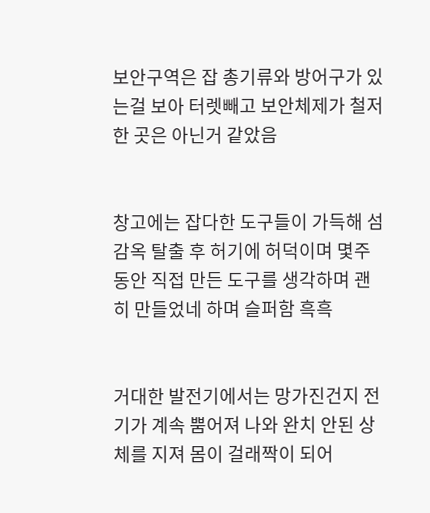보안구역은 잡 총기류와 방어구가 있는걸 보아 터렛빼고 보안체제가 철저한 곳은 아닌거 같았음


창고에는 잡다한 도구들이 가득해 섬감옥 탈출 후 허기에 허덕이며 몇주동안 직접 만든 도구를 생각하며 괜히 만들었네 하며 슬퍼함 흑흑


거대한 발전기에서는 망가진건지 전기가 계속 뿜어져 나와 완치 안된 상체를 지져 몸이 걸래짝이 되어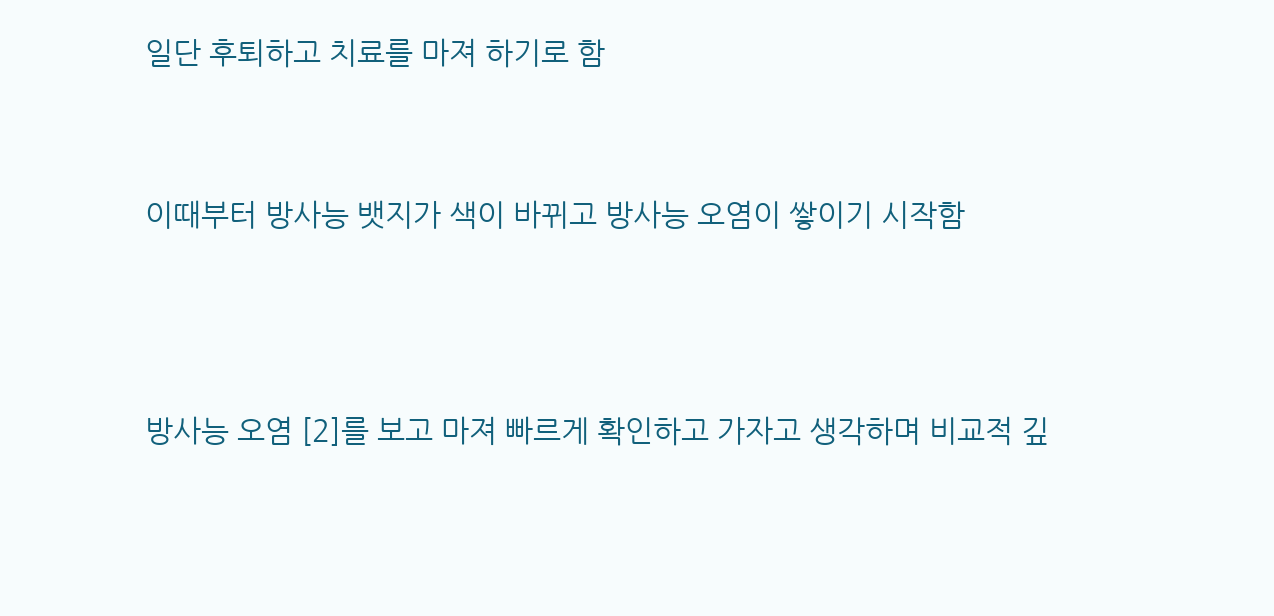일단 후퇴하고 치료를 마져 하기로 함


이때부터 방사능 뱃지가 색이 바뀌고 방사능 오염이 쌓이기 시작함



방사능 오염 [2]를 보고 마져 빠르게 확인하고 가자고 생각하며 비교적 깊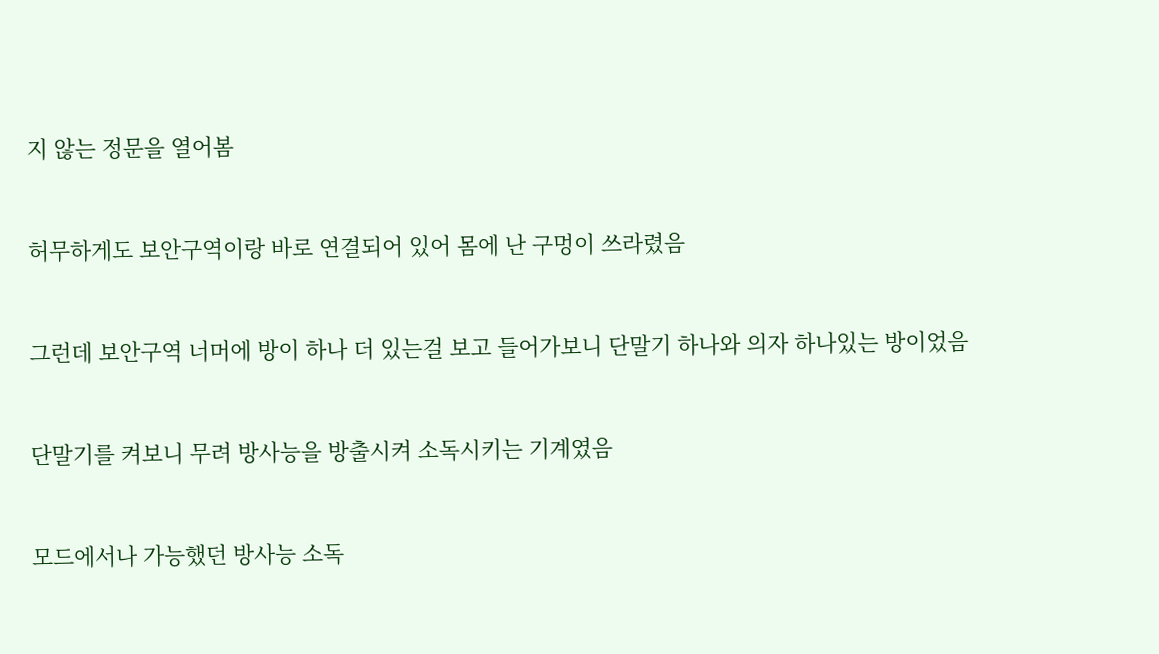지 않는 정문을 열어봄


허무하게도 보안구역이랑 바로 연결되어 있어 몸에 난 구멍이 쓰라렸음


그런데 보안구역 너머에 방이 하나 더 있는걸 보고 들어가보니 단말기 하나와 의자 하나있는 방이었음


단말기를 켜보니 무려 방사능을 방출시켜 소독시키는 기계였음


모드에서나 가능했던 방사능 소독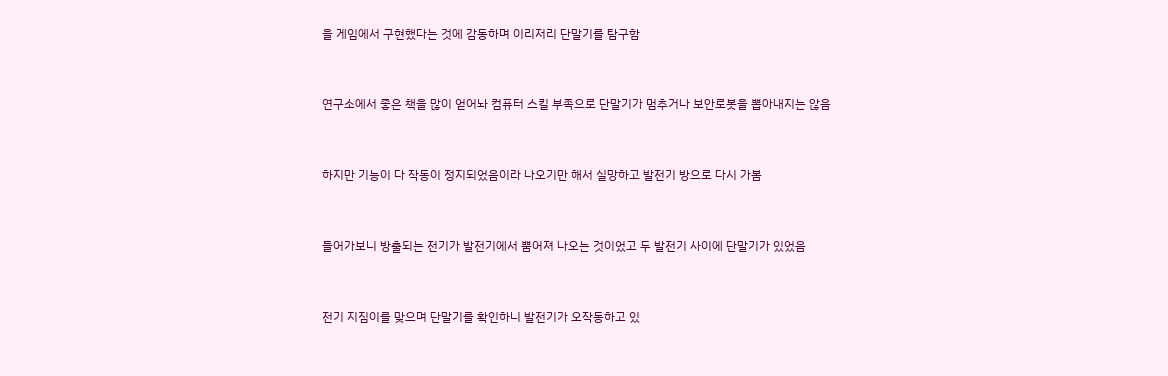을 게임에서 구현했다는 것에 감동하며 이리저리 단말기를 탐구함


연구소에서 좋은 책을 많이 얻어놔 컴퓨터 스킬 부족으로 단말기가 멈추거나 보안로봇을 뽑아내지는 않음


하지만 기능이 다 작동이 정지되었음이라 나오기만 해서 실망하고 발전기 방으로 다시 가봄


들어가보니 방출되는 전기가 발전기에서 뿜어져 나오는 것이었고 두 발전기 사이에 단말기가 있었음


전기 지짐이를 맞으며 단말기를 확인하니 발전기가 오작동하고 있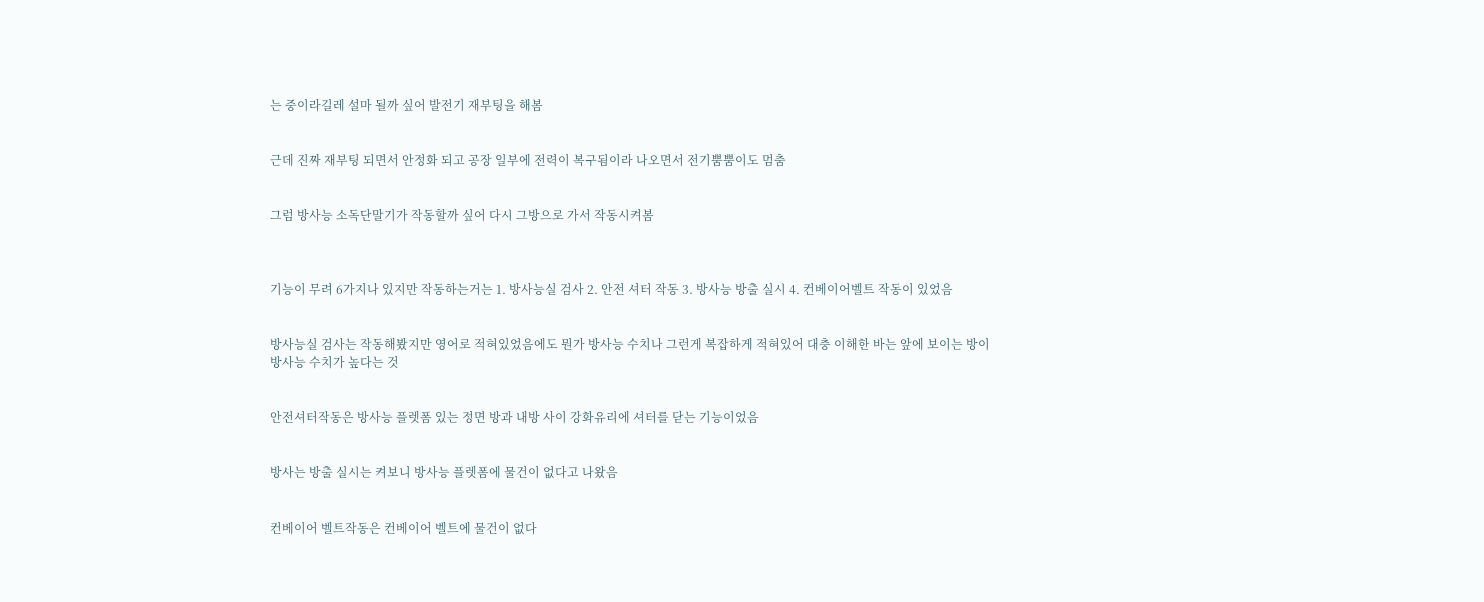는 중이라길레 설마 될까 싶어 발전기 재부팅을 해봄


근데 진짜 재부팅 되면서 안정화 되고 공장 일부에 전력이 복구됨이라 나오면서 전기뿜뿜이도 멈춤


그럼 방사능 소독단말기가 작동할까 싶어 다시 그방으로 가서 작동시켜봄



기능이 무려 6가지나 있지만 작동하는거는 1. 방사능실 검사 2. 안전 셔터 작동 3. 방사능 방출 실시 4. 컨베이어벨트 작동이 있었음


방사능실 검사는 작동해봤지만 영어로 적혀있었음에도 뭔가 방사능 수치나 그런게 복잡하게 적혀있어 대충 이해한 바는 앞에 보이는 방이 방사능 수치가 높다는 것


안전셔터작동은 방사능 플렛폼 있는 정면 방과 내방 사이 강화유리에 셔터를 닫는 기능이었음


방사는 방출 실시는 켜보니 방사능 플렛폼에 물건이 없다고 나왔음


컨베이어 벨트작동은 컨베이어 벨트에 물건이 없다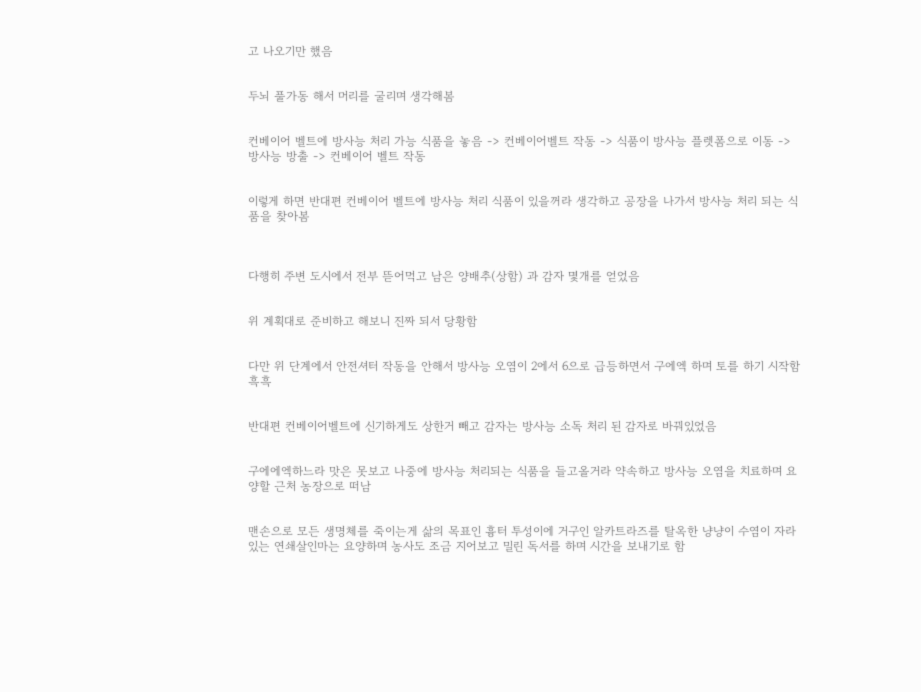고 나오기만 했음


두뇌 풀가동 해서 머리를 굴리며 생각해봄


컨베이어 벨트에 방사능 처리 가능 식품을 놓음 -> 컨베이어벨트 작동 -> 식품이 방사능 플렛폼으로 이동 -> 방사능 방출 -> 컨베이어 벨트 작동


이렇게 하면 반대편 컨베이어 벨트에 방사능 처리 식품이 있을꺼라 생각하고 공장을 나가서 방사능 처리 되는 식품을 찾아봄



다행히 주변 도시에서 전부 뜯어먹고 남은 양배추(상함) 과 감자 몇개를 얻었음


위 계획대로 준비하고 해보니 진짜 되서 당황함


다만 위 단계에서 안전셔터 작동을 안해서 방사능 오염이 2에서 6으로 급등하면서 구에엑 하며 토를 하기 시작함 흑흑


반대편 컨베이어벨트에 신기하게도 상한거 빼고 감자는 방사능 소독 처리 된 감자로 바꿔있었음


구에에엑하느라 맛은 못보고 나중에 방사능 처리되는 식품을 들고올거라 약속하고 방사능 오염을 치료하며 요양할 근처 농장으로 떠남


맨손으로 모든 생명체를 죽이는게 삶의 목표인 흉터 투성이에 거구인 알카트라즈를 탈옥한 냥냥이 수염이 자라있는 연쇄살인마는 요양하며 농사도 조금 지어보고 밀린 독서를 하며 시간을 보내기로 함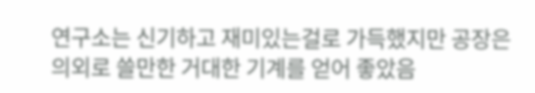연구소는 신기하고 재미있는걸로 가득했지만 공장은 의외로 쓸만한 거대한 기계를 얻어 좋았음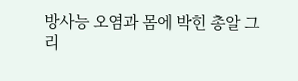방사능 오염과 몸에 박힌 총알 그리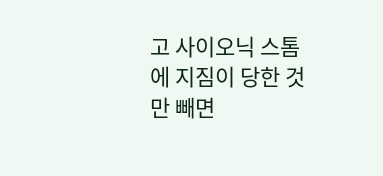고 사이오닉 스톰에 지짐이 당한 것만 빼면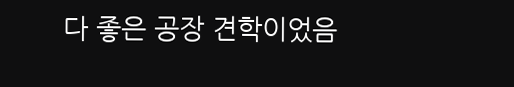다 좋은 공장 견학이었음